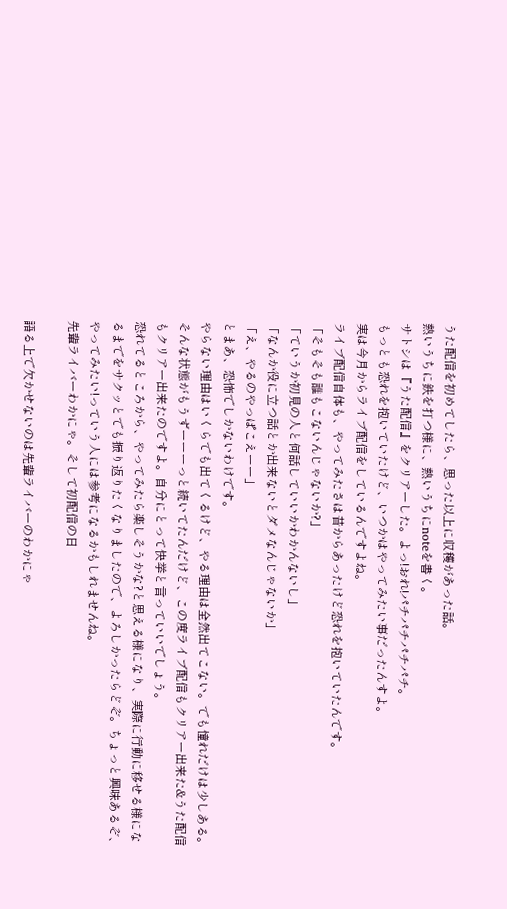うた配信を初めてしたら、思った以上に収穫があった話。
熱いうちに鉄を打つ様に、熱いうちにnoteを書く。
サトシは『うた配信』をクリアーした。よっ!おれ!パチパチパチパチ。
もっとも恐れを抱いていたけど、いつかはやってみたい事だったんすよ。
実は今月からライブ配信をしているんですよね。
ライブ配信自体も、やってみたさは昔からあったけど恐れを抱いていたんです。
「そもそも誰もこないんじゃないか?」
「ていうか初見の人と何話していいかわかんないし」
「なんか役に立つ話とか出来ないとダメなんじゃないか」
「え、やるのやっぱこえーー」
とまあ、恐怖でしかないわけです。
やらない理由はいくらでも出てくるけど、やる理由は全然出てこない。でも憧れだけは少しある。
そんな状態がもうずーーーっと続いてたんだけど、この度ライブ配信もクリアー出来た&うた配信もクリアー出来たのですよ。自分にとって快挙と言っていいでしょう。
恐れてるところから、やってみたら楽しそうかな?と思える様になり、実際に行動に移せる様になるまでをサクッとでも振り返りたくなりましたので、よろしかったらどぞ。ちょっと興味あるぞ、やってみたい!っていう人には参考になるかもしれませんね。
先輩ライバーわかにゃ。そして初配信の日

語る上で欠かせないのは先輩ライバーのわかにゃ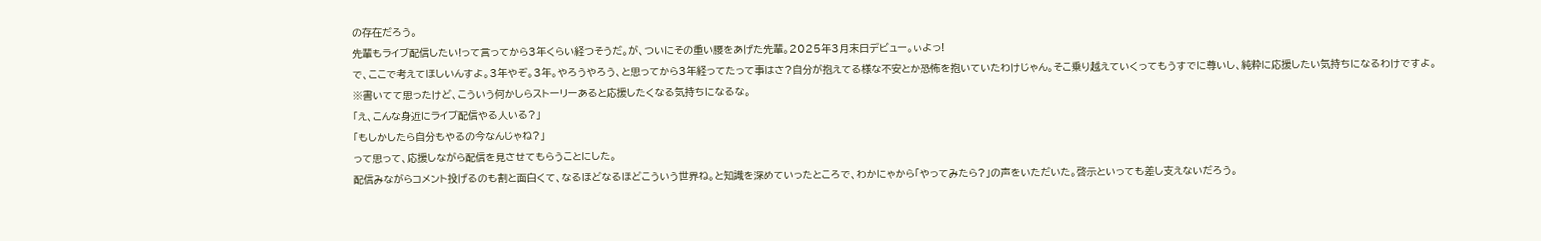の存在だろう。
先輩もライブ配信したい!って言ってから3年くらい経つそうだ。が、ついにその重い腰をあげた先輩。2025年3月末日デビュー。ぃよっ!
で、ここで考えてほしいんすよ。3年やぞ。3年。やろうやろう、と思ってから3年経ってたって事はさ?自分が抱えてる様な不安とか恐怖を抱いていたわけじゃん。そこ乗り越えていくってもうすでに尊いし、純粋に応援したい気持ちになるわけですよ。
※書いてて思ったけど、こういう何かしらストーリーあると応援したくなる気持ちになるな。
「え、こんな身近にライブ配信やる人いる?」
「もしかしたら自分もやるの今なんじゃね?」
って思って、応援しながら配信を見させてもらうことにした。
配信みながらコメント投げるのも割と面白くて、なるほどなるほどこういう世界ね。と知識を深めていったところで、わかにゃから「やってみたら?」の声をいただいた。啓示といっても差し支えないだろう。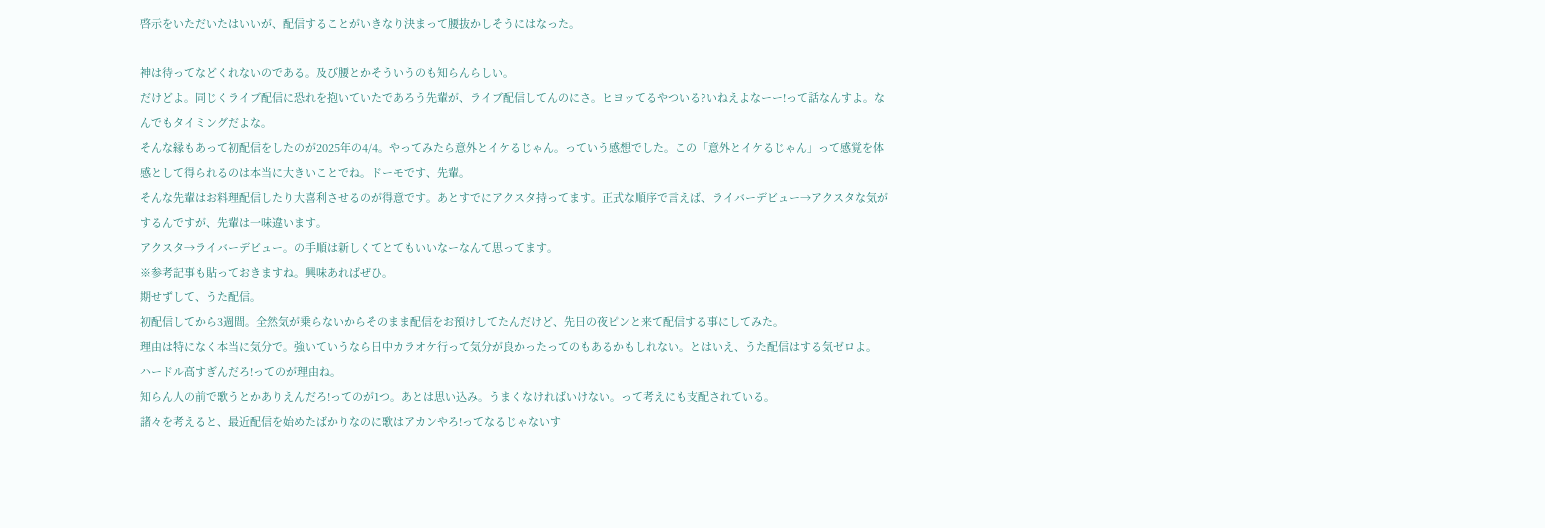啓示をいただいたはいいが、配信することがいきなり決まって腰抜かしそうにはなった。

神は待ってなどくれないのである。及び腰とかそういうのも知らんらしい。
だけどよ。同じくライブ配信に恐れを抱いていたであろう先輩が、ライブ配信してんのにさ。ヒヨッてるやついる?いねえよなーー!って話なんすよ。なんでもタイミングだよな。
そんな縁もあって初配信をしたのが2025年の4/4。やってみたら意外とイケるじゃん。っていう感想でした。この「意外とイケるじゃん」って感覚を体感として得られるのは本当に大きいことでね。ドーモです、先輩。
そんな先輩はお料理配信したり大喜利させるのが得意です。あとすでにアクスタ持ってます。正式な順序で言えば、ライバーデビュー→アクスタな気がするんですが、先輩は一味違います。
アクスタ→ライバーデビュー。の手順は新しくてとてもいいなーなんて思ってます。
※参考記事も貼っておきますね。興味あればぜひ。
期せずして、うた配信。
初配信してから3週間。全然気が乗らないからそのまま配信をお預けしてたんだけど、先日の夜ピンと来て配信する事にしてみた。
理由は特になく本当に気分で。強いていうなら日中カラオケ行って気分が良かったってのもあるかもしれない。とはいえ、うた配信はする気ゼロよ。
ハードル高すぎんだろ!ってのが理由ね。
知らん人の前で歌うとかありえんだろ!ってのが1つ。あとは思い込み。うまくなければいけない。って考えにも支配されている。
諸々を考えると、最近配信を始めたばかりなのに歌はアカンやろ!ってなるじゃないす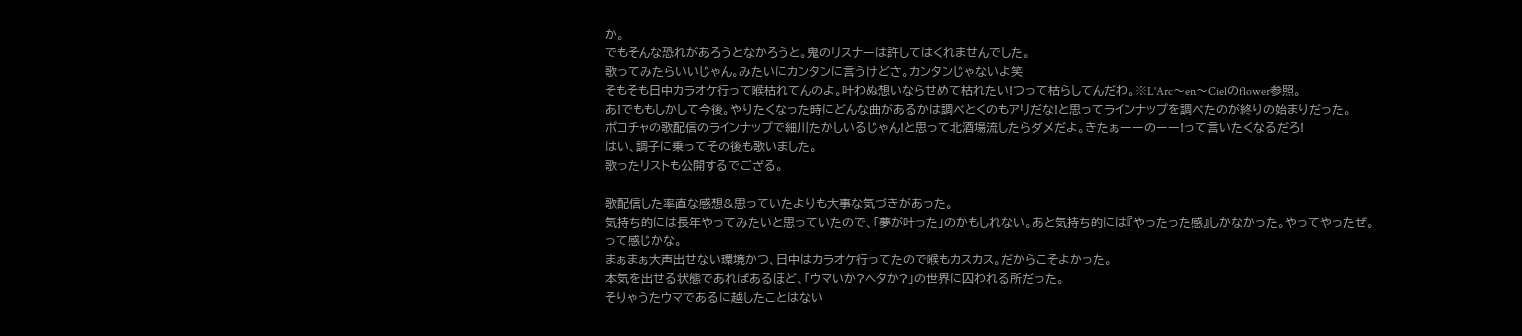か。
でもそんな恐れがあろうとなかろうと。鬼のリスナーは許してはくれませんでした。
歌ってみたらいいじゃん。みたいにカンタンに言うけどさ。カンタンじゃないよ笑
そもそも日中カラオケ行って喉枯れてんのよ。叶わぬ想いならせめて枯れたい!つって枯らしてんだわ。※L'Arc〜en〜Cielのflower参照。
あ!でももしかして今後。やりたくなった時にどんな曲があるかは調べとくのもアリだな!と思ってラインナップを調べたのが終りの始まりだった。
ポコチャの歌配信のラインナップで細川たかしいるじゃん!と思って北酒場流したらダメだよ。きたぁーーのーー!って言いたくなるだろ!
はい、調子に乗ってその後も歌いました。
歌ったリストも公開するでござる。

歌配信した率直な感想&思っていたよりも大事な気づきがあった。
気持ち的には長年やってみたいと思っていたので、「夢が叶った」のかもしれない。あと気持ち的には『やったった感』しかなかった。やってやったぜ。って感じかな。
まぁまぁ大声出せない環境かつ、日中はカラオケ行ってたので喉もカスカス。だからこそよかった。
本気を出せる状態であればあるほど、「ウマいか?ヘタか?」の世界に囚われる所だった。
そりゃうたウマであるに越したことはない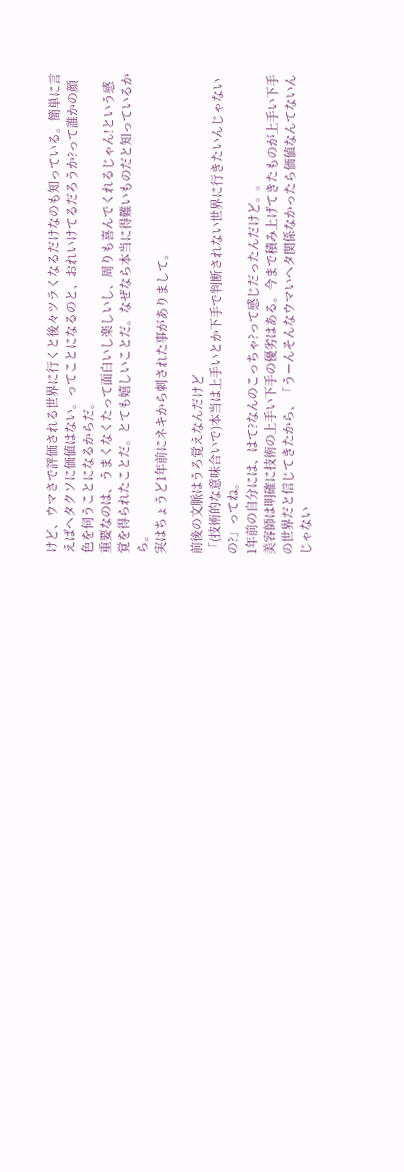けど、ウマさで評価される世界に行くと後々ツラくなるだけなのも知っている。簡単に言えばヘタクソに価値はない。ってことになるのと、おれいけてるだろうか?って誰かの顔色を伺うことになるからだ。
重要なのは、うまくなくたって面白いし楽しいし、周りも喜んでくれるじゃん!という感覚を得られたことだ。とても嬉しいことだ。なぜなら本当に得難いものだと知っているから。
実はちょうど1年前にネキから刺された事がありまして。

前後の文脈はうろ覚えなんだけど
「(技術的な意味合いで)本当は上手いとか下手で判断されない世界に行きたいんじゃないの?」ってね。
1年前の自分には、はて?なんのこっちゃ?って感じだったんだけど。。
美容師は明確に技術の上手い下手の優劣はある。今まで積み上げてきたものが上手い下手の世界だと信じてきたから、「うーんそんなウマいヘタ関係なかったら価値なんてないんじゃない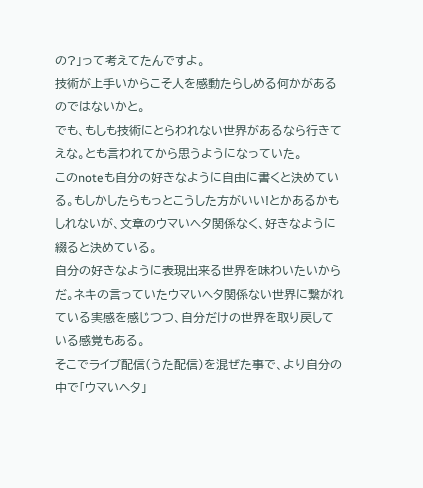の?」って考えてたんですよ。
技術が上手いからこそ人を感動たらしめる何かがあるのではないかと。
でも、もしも技術にとらわれない世界があるなら行きてえな。とも言われてから思うようになっていた。
このnoteも自分の好きなように自由に書くと決めている。もしかしたらもっとこうした方がいい!とかあるかもしれないが、文章のウマいヘタ関係なく、好きなように綴ると決めている。
自分の好きなように表現出来る世界を味わいたいからだ。ネキの言っていたウマいヘタ関係ない世界に繋がれている実感を感じつつ、自分だけの世界を取り戻している感覚もある。
そこでライブ配信(うた配信)を混ぜた事で、より自分の中で「ウマいヘタ」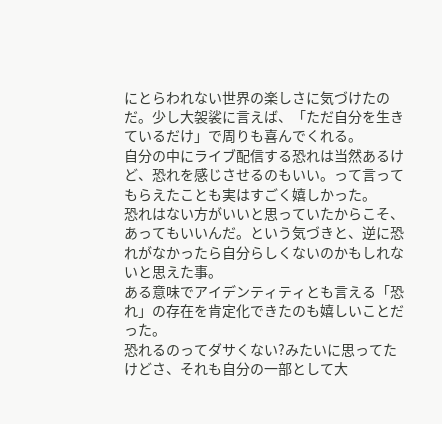にとらわれない世界の楽しさに気づけたのだ。少し大袈裟に言えば、「ただ自分を生きているだけ」で周りも喜んでくれる。
自分の中にライブ配信する恐れは当然あるけど、恐れを感じさせるのもいい。って言ってもらえたことも実はすごく嬉しかった。
恐れはない方がいいと思っていたからこそ、あってもいいんだ。という気づきと、逆に恐れがなかったら自分らしくないのかもしれないと思えた事。
ある意味でアイデンティティとも言える「恐れ」の存在を肯定化できたのも嬉しいことだった。
恐れるのってダサくない?みたいに思ってたけどさ、それも自分の一部として大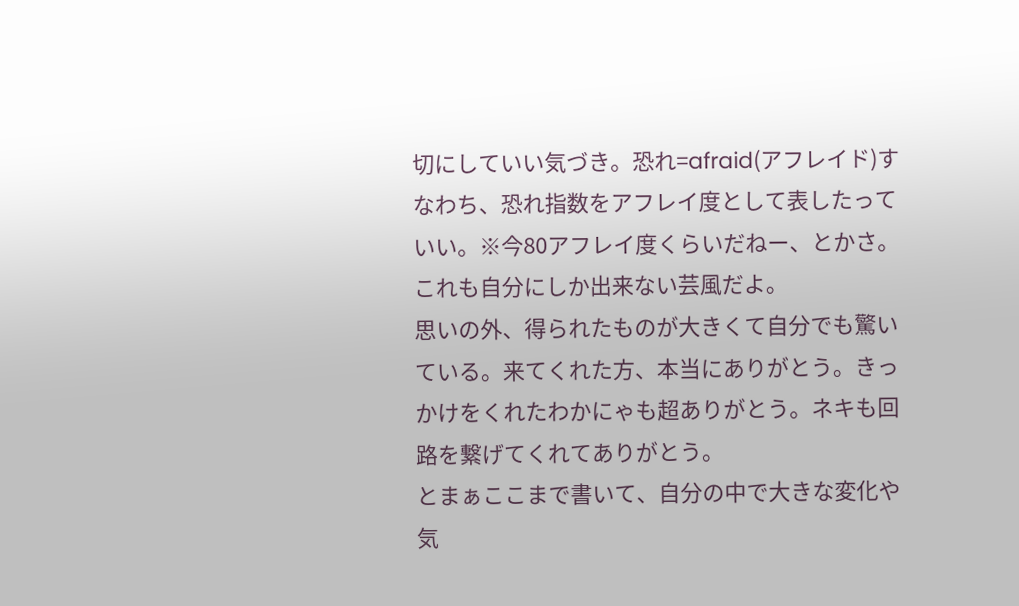切にしていい気づき。恐れ=afraid(アフレイド)すなわち、恐れ指数をアフレイ度として表したっていい。※今80アフレイ度くらいだねー、とかさ。これも自分にしか出来ない芸風だよ。
思いの外、得られたものが大きくて自分でも驚いている。来てくれた方、本当にありがとう。きっかけをくれたわかにゃも超ありがとう。ネキも回路を繋げてくれてありがとう。
とまぁここまで書いて、自分の中で大きな変化や気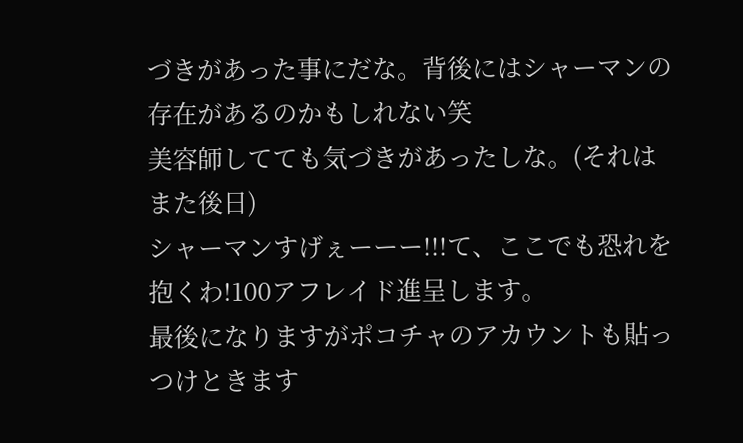づきがあった事にだな。背後にはシャーマンの存在があるのかもしれない笑
美容師してても気づきがあったしな。(それはまた後日)
シャーマンすげぇーーー!!!て、ここでも恐れを抱くわ!100アフレイド進呈します。
最後になりますがポコチャのアカウントも貼っつけときます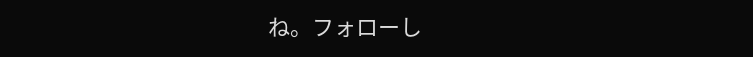ね。フォローし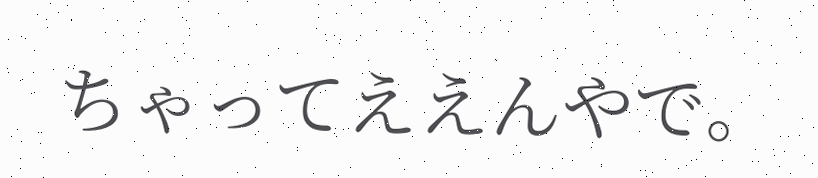ちゃってええんやで。